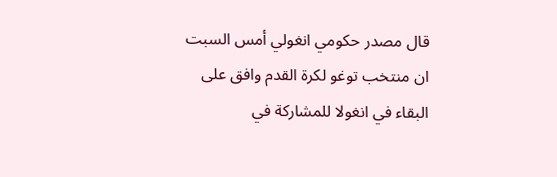قال مصدر حكومي انغولي أمس السبت ان منتخب توغو لكرة القدم وافق على البقاء في انغولا للمشاركة في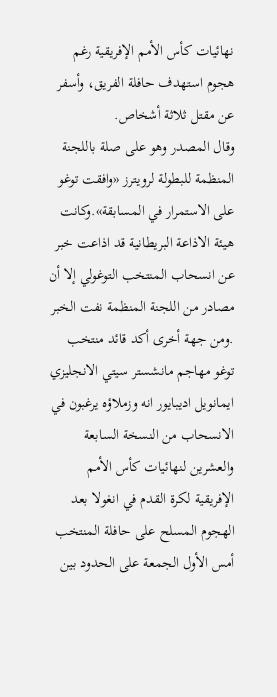نهائيات كأس الأمم الإفريقية رغم هجوم استهدف حافلة الفريق، وأسفر عن مقتل ثلاثة أشخاص.
وقال المصدر وهو على صلة باللجنة المنظمة للبطولة لرويترز «وافقت توغو على الاستمرار في المسابقة».وكانت هيئة الاذاعة البريطانية قد اذاعت خبر عن انسحاب المنتخب التوغولي إلا أن مصادر من اللجنة المنظمة نفت الخبر .ومن جهة أخرى أكد قائد منتخب توغو مهاجم مانشستر سيتي الانجليزي ايمانويل اديبايور انه وزملاؤه يرغبون في الانسحاب من النسخة السابعة والعشرين لنهائيات كأس الأمم الإفريقية لكرة القدم في انغولا بعد الهجوم المسلح على حافلة المنتخب أمس الأول الجمعة على الحدود بين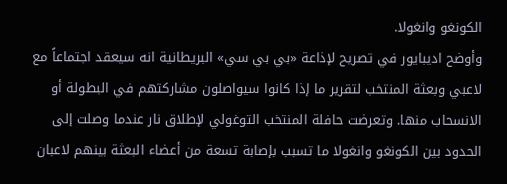الكونغو وانغولا.
وأوضح اديبايور في تصريح لإذاعة «بي بي سي» البريطانية انه سيعقد اجتماعاً مع لاعبي وبعثة المنتخب لتقرير ما إذا كانوا سيواصلون مشاركتهم في البطولة أو الانسحاب منها. وتعرضت حافلة المنتخب التوغولي لإطلاق نار عندما وصلت إلى الحدود بين الكونغو وانغولا ما تسبب بإصابة تسعة من أعضاء البعثة بينهم لاعبان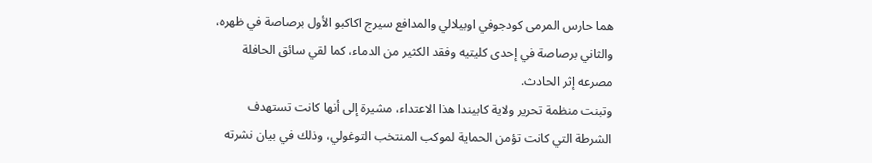هما حارس المرمى كودجوفي اوبيلالي والمدافع سيرج اكاكبو الأول برصاصة في ظهره، والثاني برصاصة في إحدى كليتيه وفقد الكثير من الدماء، كما لقي سائق الحافلة مصرعه إثر الحادث.
وتبنت منظمة تحرير ولاية كابيندا هذا الاعتداء، مشيرة إلى أنها كانت تستهدف الشرطة التي كانت تؤمن الحماية لموكب المنتخب التوغولي، وذلك في بيان نشرته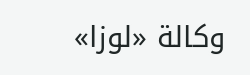وكالة «لوزا»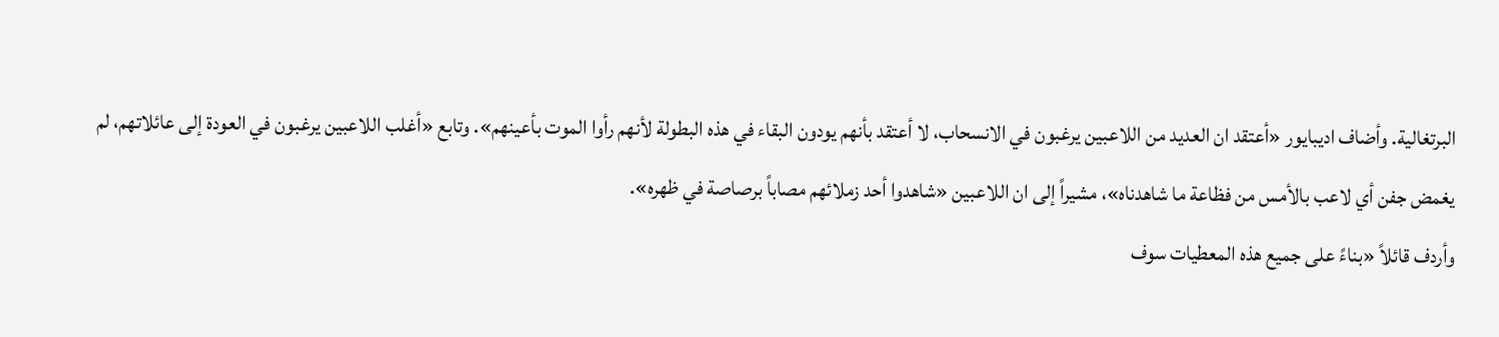البرتغالية. وأضاف اديبايور «أعتقد ان العديد من اللاعبين يرغبون في الانسحاب، لا أعتقد بأنهم يودون البقاء في هذه البطولة لأنهم رأوا الموت بأعينهم». وتابع «أغلب اللاعبين يرغبون في العودة إلى عائلاتهم، لم يغمض جفن أي لاعب بالأمس من فظاعة ما شاهدناه»، مشيراً إلى ان اللاعبين «شاهدوا أحد زملائهم مصاباً برصاصة في ظهره».
وأردف قائلاً «بناءً على جميع هذه المعطيات سوف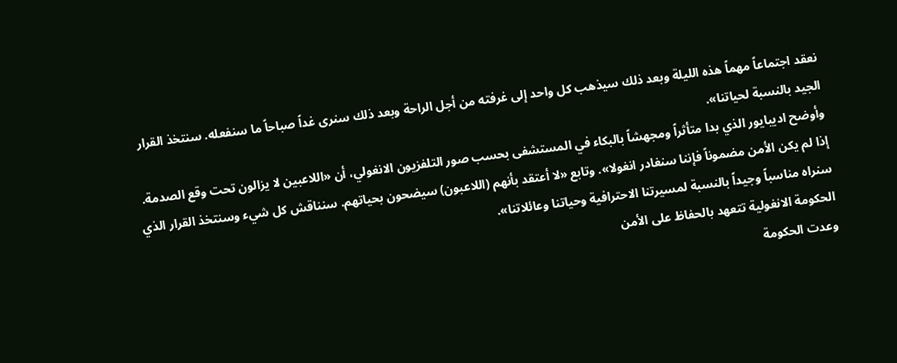نعقد اجتماعاً مهماً هذه الليلة وبعد ذلك سيذهب كل واحد إلى غرفته من أجل الراحة وبعد ذلك سنرى غداً صباحاً ما سنفعله. سنتخذ القرار الجيد بالنسبة لحياتنا».
وأوضح اديبايور الذي بدا متأثراً ومجهشاً بالبكاء في المستشفى بحسب صور التلفزيون الانغولي، أن «اللاعبين لا يزالون تحت وقع الصدمة. إذا لم يكن الأمن مضموناً فإننا سنغادر انغولا». وتابع «لا أعتقد بأنهم (اللاعبون) سيضحون بحياتهم. سنناقش كل شيء وسنتخذ القرار الذي سنراه مناسباً وجيداً بالنسبة لمسيرتنا الاحترافية وحياتنا وعائلاتنا».
الحكومة الانغولية تتعهد بالحفاظ على الأمن
وعدت الحكومة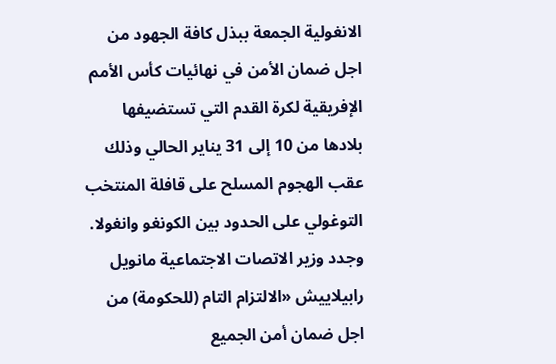الانغولية الجمعة ببذل كافة الجهود من اجل ضمان الأمن في نهائيات كأس الأمم الإفريقية لكرة القدم التي تستضيفها بلادها من 10 إلى 31 يناير الحالي وذلك عقب الهجوم المسلح على قافلة المنتخب التوغولي على الحدود بين الكونغو وانغولا.
وجدد وزير الاتصات الاجتماعية مانويل رابيلاييش «الالتزام التام (للحكومة) من اجل ضمان أمن الجميع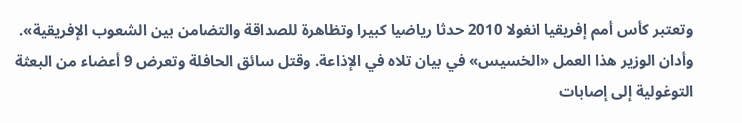وتعتبر كأس أمم إفريقيا انغولا 2010 حدثا رياضيا كبيرا وتظاهرة للصداقة والتضامن بين الشعوب الإفريقية».
وأدان الوزير هذا العمل «الخسيس» في بيان تلاه في الإذاعة. وقتل سائق الحافلة وتعرض 9 أعضاء من البعثة التوغولية إلى إصابات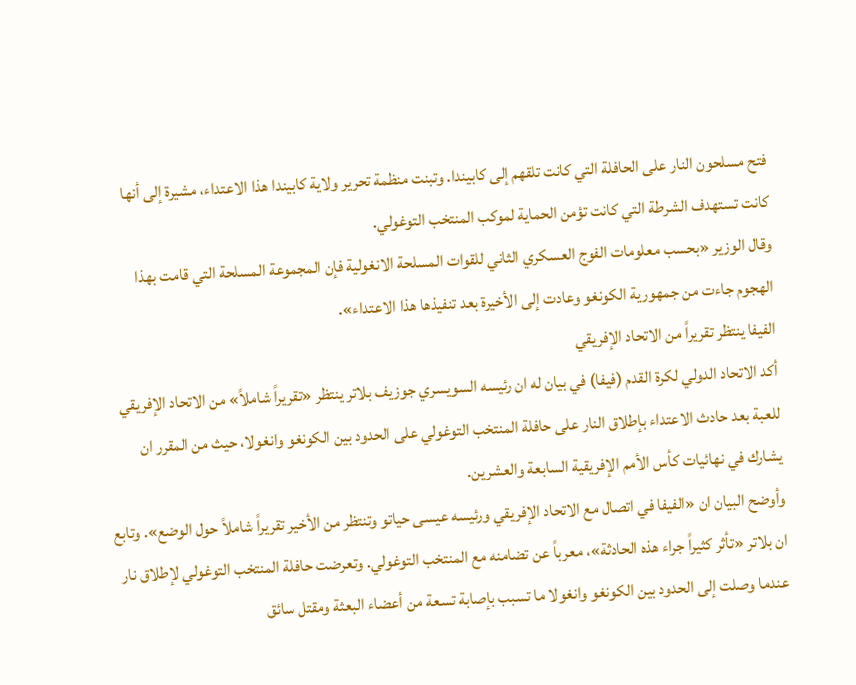فتح مسلحون النار على الحافلة التي كانت تلقهم إلى كابيندا. وتبنت منظمة تحرير ولاية كابيندا هذا الاعتداء، مشيرة إلى أنها كانت تستهدف الشرطة التي كانت تؤمن الحماية لموكب المنتخب التوغولي.
وقال الوزير «بحسب معلومات الفوج العسكري الثاني للقوات المسلحة الانغولية فإن المجموعة المسلحة التي قامت بهذا الهجوم جاءت من جمهورية الكونغو وعادت إلى الأخيرة بعد تنفيذها هذا الاعتداء».
الفيفا ينتظر تقريراً من الاتحاد الإفريقي
أكد الاتحاد الدولي لكرة القدم (فيفا) في بيان له ان رئيسه السويسري جوزيف بلاتر ينتظر «تقريراً شاملاً» من الاتحاد الإفريقي للعبة بعد حادث الاعتداء بإطلاق النار على حافلة المنتخب التوغولي على الحدود بين الكونغو وانغولا، حيث من المقرر ان يشارك في نهائيات كأس الأمم الإفريقية السابعة والعشرين.
وأوضح البيان ان «الفيفا في اتصال مع الاتحاد الإفريقي ورئيسه عيسى حياتو وتنتظر من الأخير تقريراً شاملاً حول الوضع». وتابع ان بلاتر «تأثر كثيراً جراء هذه الحادثة»، معرباً عن تضامنه مع المنتخب التوغولي. وتعرضت حافلة المنتخب التوغولي لإطلاق نار عندما وصلت إلى الحدود بين الكونغو وانغولا ما تسبب بإصابة تسعة من أعضاء البعثة ومقتل سائق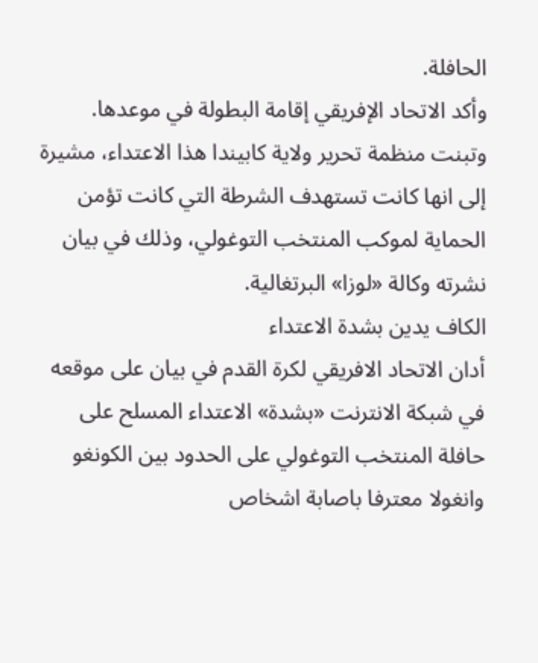الحافلة.
وأكد الاتحاد الإفريقي إقامة البطولة في موعدها. وتبنت منظمة تحرير ولاية كابيندا هذا الاعتداء، مشيرة إلى انها كانت تستهدف الشرطة التي كانت تؤمن الحماية لموكب المنتخب التوغولي، وذلك في بيان نشرته وكالة «لوزا» البرتغالية.
الكاف يدين بشدة الاعتداء
أدان الاتحاد الافريقي لكرة القدم في بيان على موقعه في شبكة الانترنت «بشدة» الاعتداء المسلح على حافلة المنتخب التوغولي على الحدود بين الكونغو وانغولا معترفا باصابة اشخاص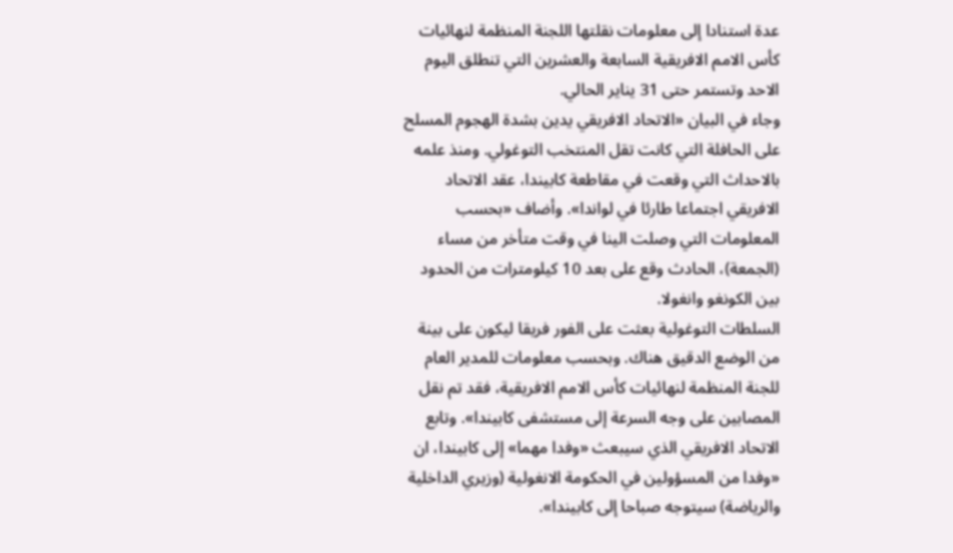عدة استنادا إلى معلومات نقلتها اللجنة المنظمة لنهائيات كأس الامم الافريقية السابعة والعشرين التي تنطلق اليوم الاحد وتستمر حتى 31 يناير الحالي.
وجاء في البيان «الاتحاد الافريقي يدين بشدة الهجوم المسلح على الحافلة التي كانت تقل المنتخب التوغولي. ومنذ علمه بالاحداث التي وقعت في مقاطعة كابيندا، عقد الاتحاد الافريقي اجتماعا طارئا في لواندا». وأضاف «بحسب المعلومات التي وصلت الينا في وقت متأخر من مساء (الجمعة)، الحادث وقع على بعد 10 كيلومترات من الحدود بين الكونغو وانغولا.
السلطات التوغولية بعثت على الفور فريقا ليكون على بينة من الوضع الدقيق هناك. وبحسب معلومات للمدير العام للجنة المنظمة لنهائيات كأس الامم الافريقية، فقد تم نقل المصابين على وجه السرعة إلى مستشفى كابيندا». وتابع الاتحاد الافريقي الذي سيبعث «وفدا مهما» إلى كابيندا، ان «وفدا من المسؤولين في الحكومة الانغولية (وزيري الداخلية والرياضة) سيتوجه صباحا إلى كابيندا».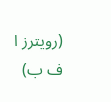(رويترز ا ف ب)